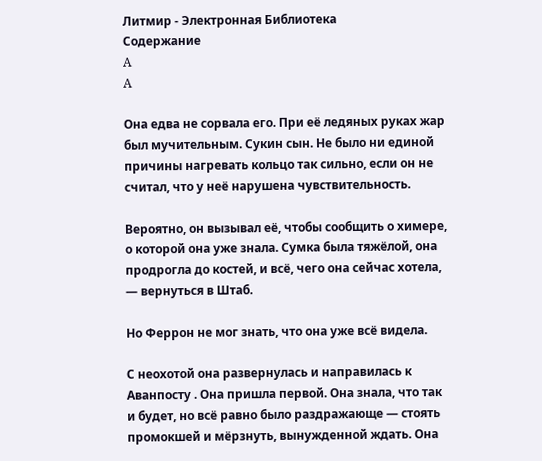Литмир - Электронная Библиотека
Содержание
A
A

Она едва не сорвала его. При её ледяных руках жар был мучительным. Сукин сын. Не было ни единой причины нагревать кольцо так сильно, если он не считал, что у неё нарушена чувствительность.

Вероятно, он вызывал её, чтобы сообщить о химере, о которой она уже знала. Сумка была тяжёлой, она продрогла до костей, и всё, чего она сейчас хотела, — вернуться в Штаб.

Но Феррон не мог знать, что она уже всё видела.

С неохотой она развернулась и направилась к Аванпосту . Она пришла первой. Она знала, что так и будет, но всё равно было раздражающе — стоять промокшей и мёрзнуть, вынужденной ждать. Она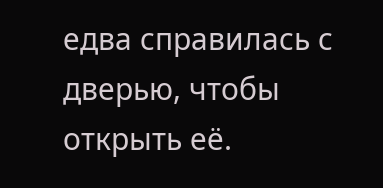едва справилась с дверью, чтобы открыть её.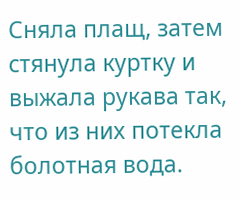Сняла плащ, затем стянула куртку и выжала рукава так, что из них потекла болотная вода.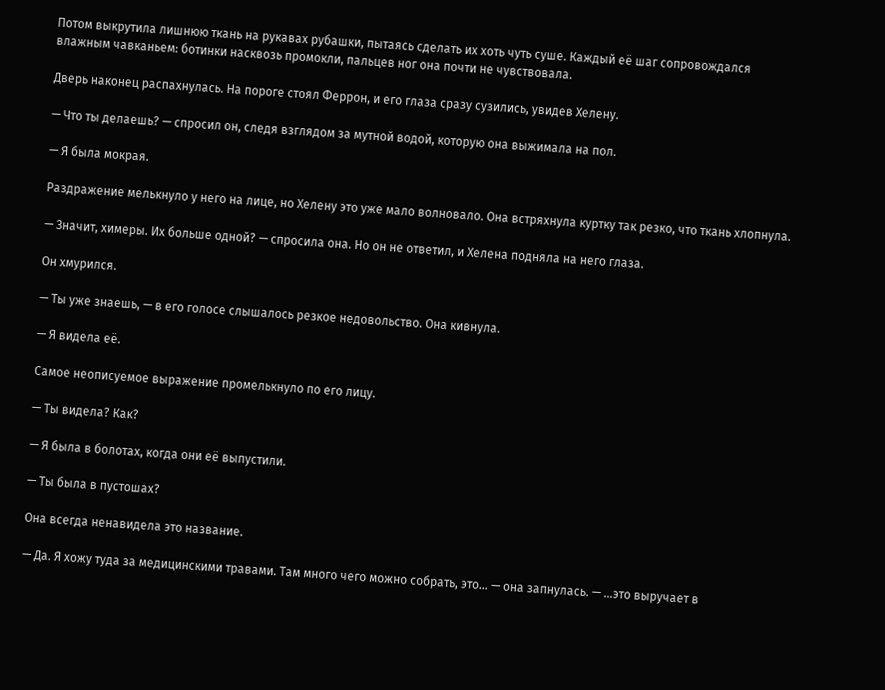Потом выкрутила лишнюю ткань на рукавах рубашки, пытаясь сделать их хоть чуть суше. Каждый её шаг сопровождался влажным чавканьем: ботинки насквозь промокли, пальцев ног она почти не чувствовала.

Дверь наконец распахнулась. На пороге стоял Феррон, и его глаза сразу сузились, увидев Хелену.

— Что ты делаешь? — спросил он, следя взглядом за мутной водой, которую она выжимала на пол.

— Я была мокрая.

Раздражение мелькнуло у него на лице, но Хелену это уже мало волновало. Она встряхнула куртку так резко, что ткань хлопнула.

— Значит, химеры. Их больше одной? — спросила она. Но он не ответил, и Хелена подняла на него глаза.

Он хмурился.

— Ты уже знаешь, — в его голосе слышалось резкое недовольство. Она кивнула.

— Я видела её.

Самое неописуемое выражение промелькнуло по его лицу.

— Ты видела? Как?

— Я была в болотах, когда они её выпустили.

— Ты была в пустошах?

Она всегда ненавидела это название.

— Да. Я хожу туда за медицинскими травами. Там много чего можно собрать, это… — она запнулась. — …это выручает в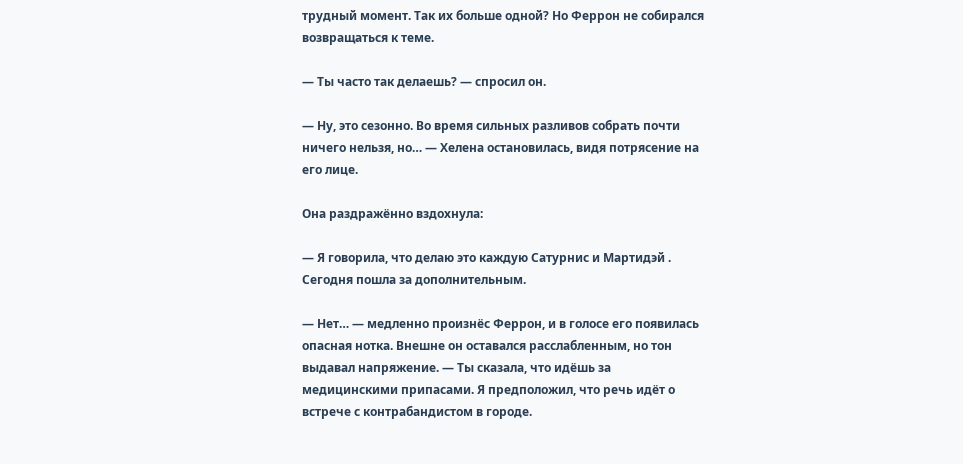трудный момент. Так их больше одной? Но Феррон не собирался возвращаться к теме.

— Ты часто так делаешь? — спросил он.

— Ну, это сезонно. Во время сильных разливов собрать почти ничего нельзя, но… — Хелена остановилась, видя потрясение на его лице.

Она раздражённо вздохнула:

— Я говорила, что делаю это каждую Сатурнис и Мартидэй . Сегодня пошла за дополнительным.

— Нет… — медленно произнёс Феррон, и в голосе его появилась опасная нотка. Внешне он оставался расслабленным, но тон выдавал напряжение. — Ты сказала, что идёшь за медицинскими припасами. Я предположил, что речь идёт о встрече с контрабандистом в городе.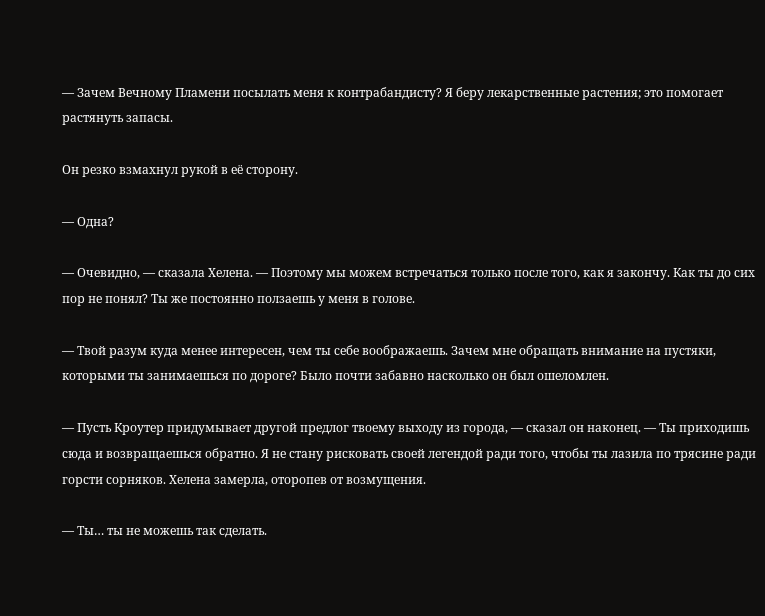— Зачем Вечному Пламени посылать меня к контрабандисту? Я беру лекарственные растения; это помогает растянуть запасы.

Он резко взмахнул рукой в её сторону.

— Одна?

— Очевидно, — сказала Хелена. — Поэтому мы можем встречаться только после того, как я закончу. Как ты до сих пор не понял? Ты же постоянно ползаешь у меня в голове.

— Твой разум куда менее интересен, чем ты себе воображаешь. Зачем мне обращать внимание на пустяки, которыми ты занимаешься по дороге? Было почти забавно насколько он был ошеломлен.

— Пусть Кроутер придумывает другой предлог твоему выходу из города, — сказал он наконец. — Ты приходишь сюда и возвращаешься обратно. Я не стану рисковать своей легендой ради того, чтобы ты лазила по трясине ради горсти сорняков. Хелена замерла, оторопев от возмущения.

— Ты… ты не можешь так сделать.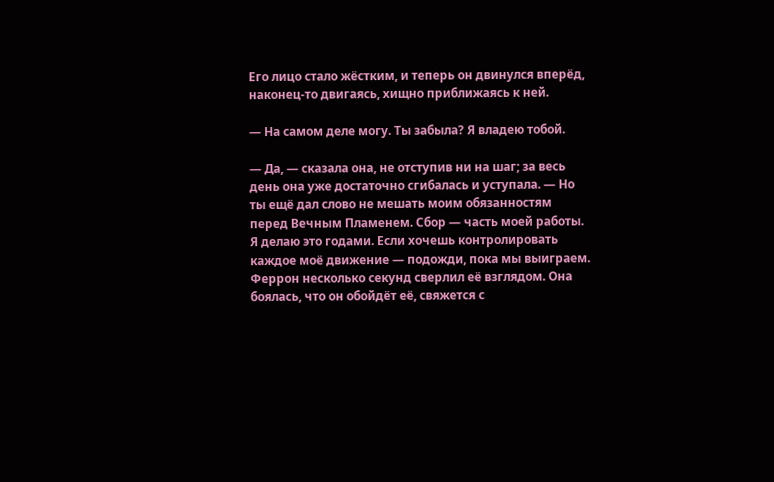Его лицо стало жёстким, и теперь он двинулся вперёд, наконец-то двигаясь, хищно приближаясь к ней.

— На самом деле могу. Ты забыла? Я владею тобой.

— Да, — сказала она, не отступив ни на шаг; за весь день она уже достаточно сгибалась и уступала. — Но ты ещё дал слово не мешать моим обязанностям перед Вечным Пламенем. Сбор — часть моей работы. Я делаю это годами. Если хочешь контролировать каждое моё движение — подожди, пока мы выиграем. Феррон несколько секунд сверлил её взглядом. Она боялась, что он обойдёт её, свяжется с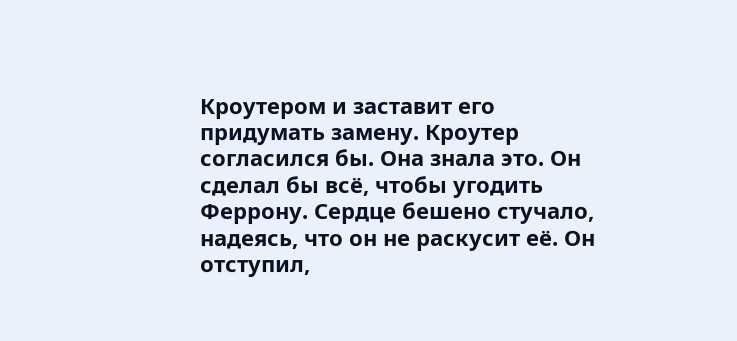Кроутером и заставит его придумать замену. Кроутер согласился бы. Она знала это. Он сделал бы всё, чтобы угодить Феррону. Сердце бешено стучало, надеясь, что он не раскусит её. Он отступил,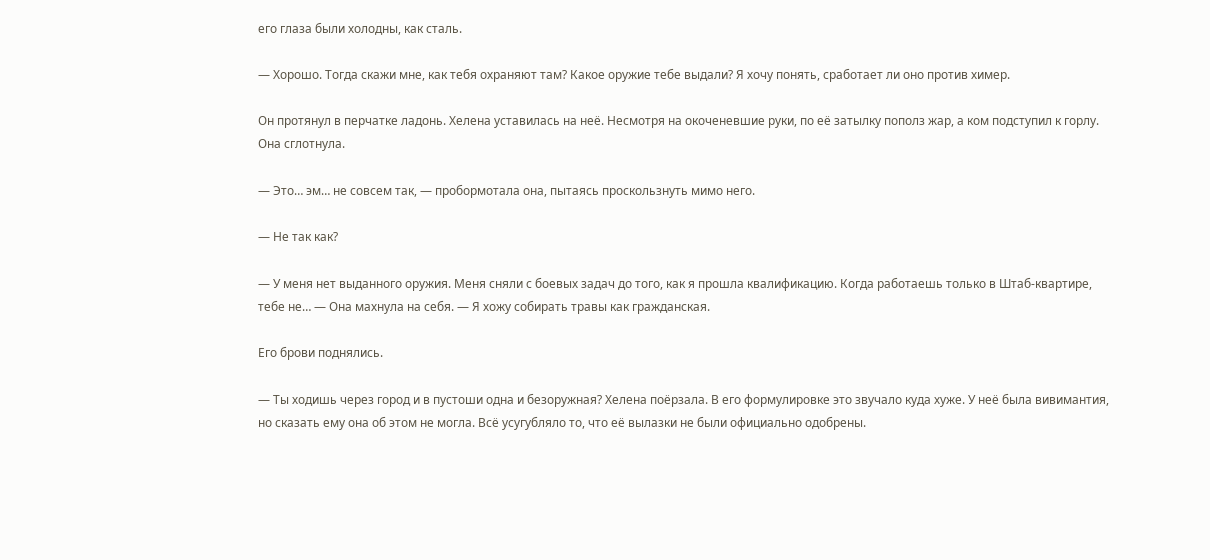его глаза были холодны, как сталь.

— Хорошо. Тогда скажи мне, как тебя охраняют там? Какое оружие тебе выдали? Я хочу понять, сработает ли оно против химер.

Он протянул в перчатке ладонь. Хелена уставилась на неё. Несмотря на окоченевшие руки, по её затылку пополз жар, а ком подступил к горлу. Она сглотнула.

— Это… эм… не совсем так, — пробормотала она, пытаясь проскользнуть мимо него.

— Не так как?

— У меня нет выданного оружия. Меня сняли с боевых задач до того, как я прошла квалификацию. Когда работаешь только в Штаб-квартире, тебе не… — Она махнула на себя. — Я хожу собирать травы как гражданская.

Его брови поднялись.

— Ты ходишь через город и в пустоши одна и безоружная? Хелена поёрзала. В его формулировке это звучало куда хуже. У неё была вивимантия, но сказать ему она об этом не могла. Всё усугубляло то, что её вылазки не были официально одобрены.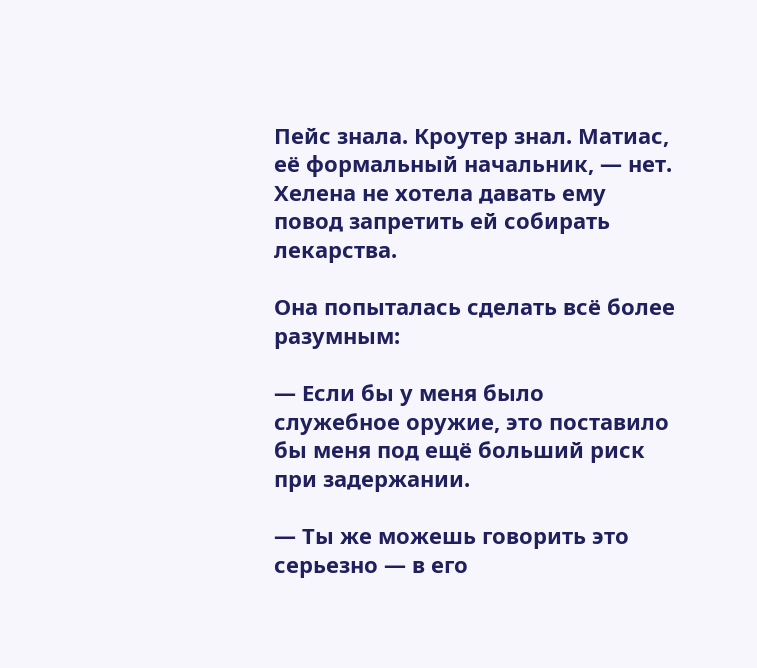Пейс знала. Кроутер знал. Матиас, её формальный начальник, — нет. Хелена не хотела давать ему повод запретить ей собирать лекарства.

Она попыталась сделать всё более разумным:

— Если бы у меня было служебное оружие, это поставило бы меня под ещё больший риск при задержании.

— Ты же можешь говорить это серьезно — в его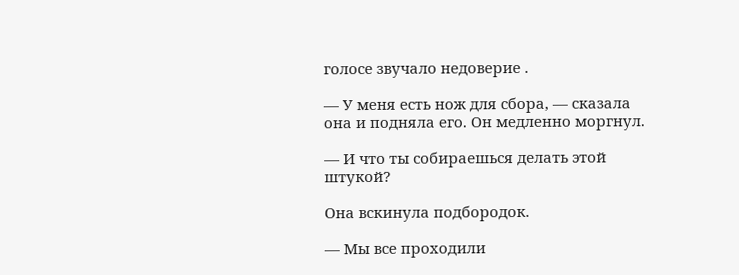голосе звучало недоверие .

— У меня есть нож для сбора, — сказала она и подняла его. Он медленно моргнул.

— И что ты собираешься делать этой штукой?

Она вскинула подбородок.

— Мы все проходили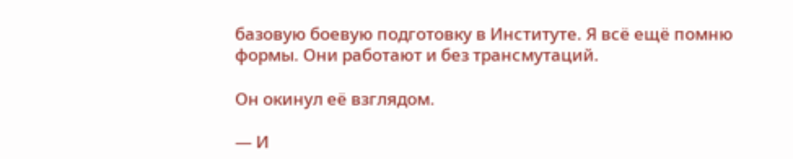базовую боевую подготовку в Институте. Я всё ещё помню формы. Они работают и без трансмутаций.

Он окинул её взглядом.

— И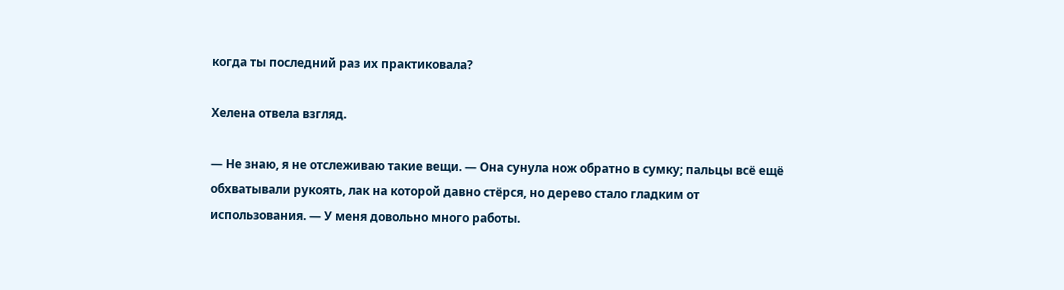когда ты последний раз их практиковала?

Хелена отвела взгляд.

— Не знаю, я не отслеживаю такие вещи. — Она сунула нож обратно в сумку; пальцы всё ещё обхватывали рукоять, лак на которой давно стёрся, но дерево стало гладким от использования. — У меня довольно много работы.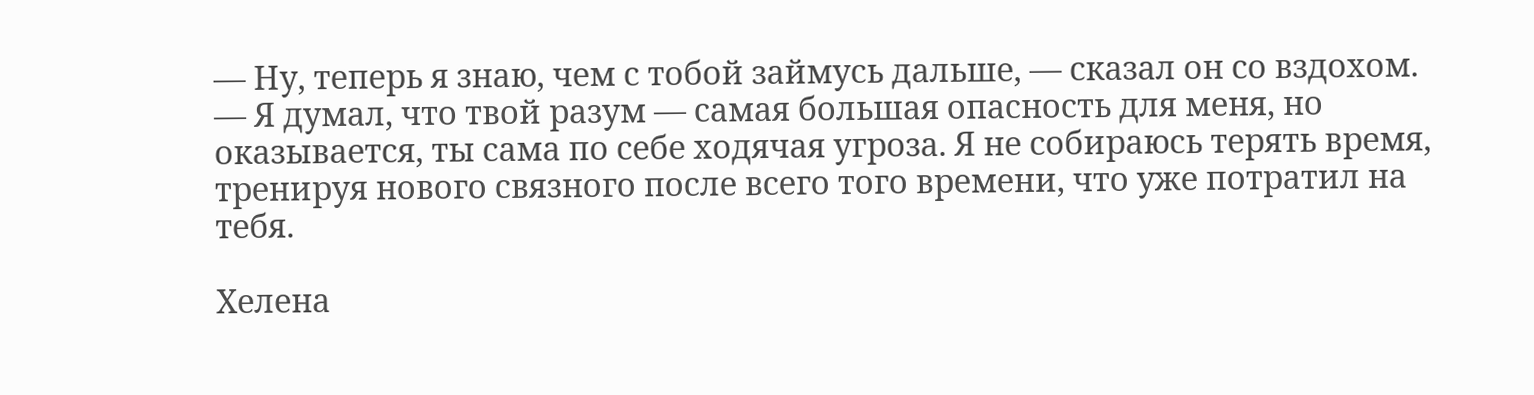— Ну, теперь я знаю, чем с тобой займусь дальше, — сказал он со вздохом. — Я думал, что твой разум — самая большая опасность для меня, но оказывается, ты сама по себе ходячая угроза. Я не собираюсь терять время, тренируя нового связного после всего того времени, что уже потратил на тебя.

Хелена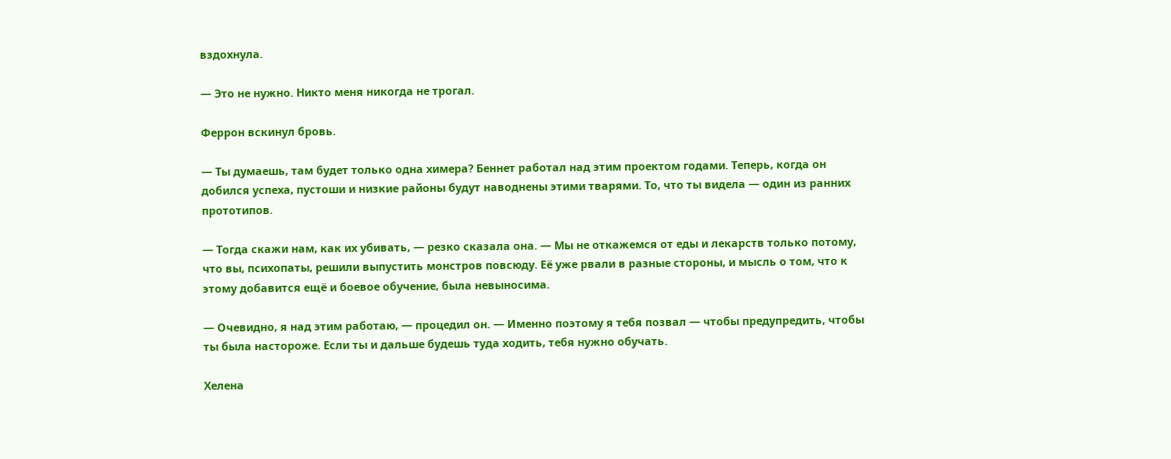вздохнула.

— Это не нужно. Никто меня никогда не трогал.

Феррон вскинул бровь.

— Ты думаешь, там будет только одна химера? Беннет работал над этим проектом годами. Теперь, когда он добился успеха, пустоши и низкие районы будут наводнены этими тварями. То, что ты видела — один из ранних прототипов.

— Тогда скажи нам, как их убивать, — резко сказала она. — Мы не откажемся от еды и лекарств только потому, что вы, психопаты, решили выпустить монстров повсюду. Её уже рвали в разные стороны, и мысль о том, что к этому добавится ещё и боевое обучение, была невыносима.

— Очевидно, я над этим работаю, — процедил он. — Именно поэтому я тебя позвал — чтобы предупредить, чтобы ты была настороже. Если ты и дальше будешь туда ходить, тебя нужно обучать.

Хелена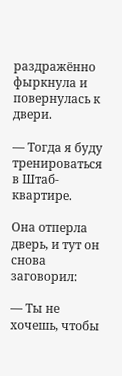раздражённо фыркнула и повернулась к двери.

— Тогда я буду тренироваться в Штаб-квартире.

Она отперла дверь, и тут он снова заговорил:

— Ты не хочешь, чтобы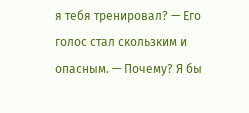я тебя тренировал? — Его голос стал скользким и опасным. — Почему? Я бы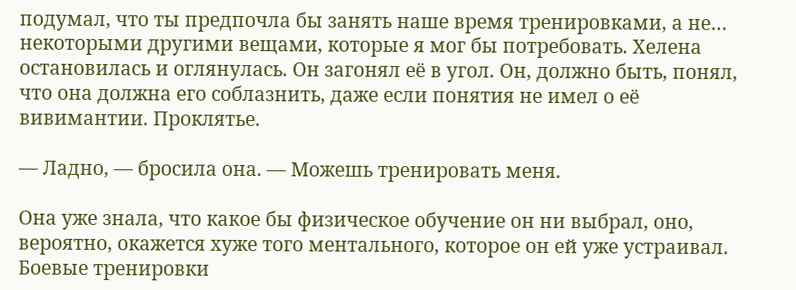подумал, что ты предпочла бы занять наше время тренировками, а не… некоторыми другими вещами, которые я мог бы потребовать. Хелена остановилась и оглянулась. Он загонял её в угол. Он, должно быть, понял, что она должна его соблазнить, даже если понятия не имел о её вивимантии. Проклятье.

— Ладно, — бросила она. — Можешь тренировать меня.

Она уже знала, что какое бы физическое обучение он ни выбрал, оно, вероятно, окажется хуже того ментального, которое он ей уже устраивал. Боевые тренировки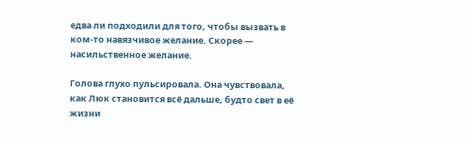едва ли подходили для того, чтобы вызвать в ком-то навязчивое желание. Скорее — насильственное желание.

Голова глухо пульсировала. Она чувствовала, как Люк становится всё дальше, будто свет в её жизни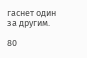гаснет один за другим.

80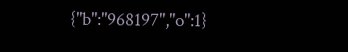{"b":"968197","o":1}